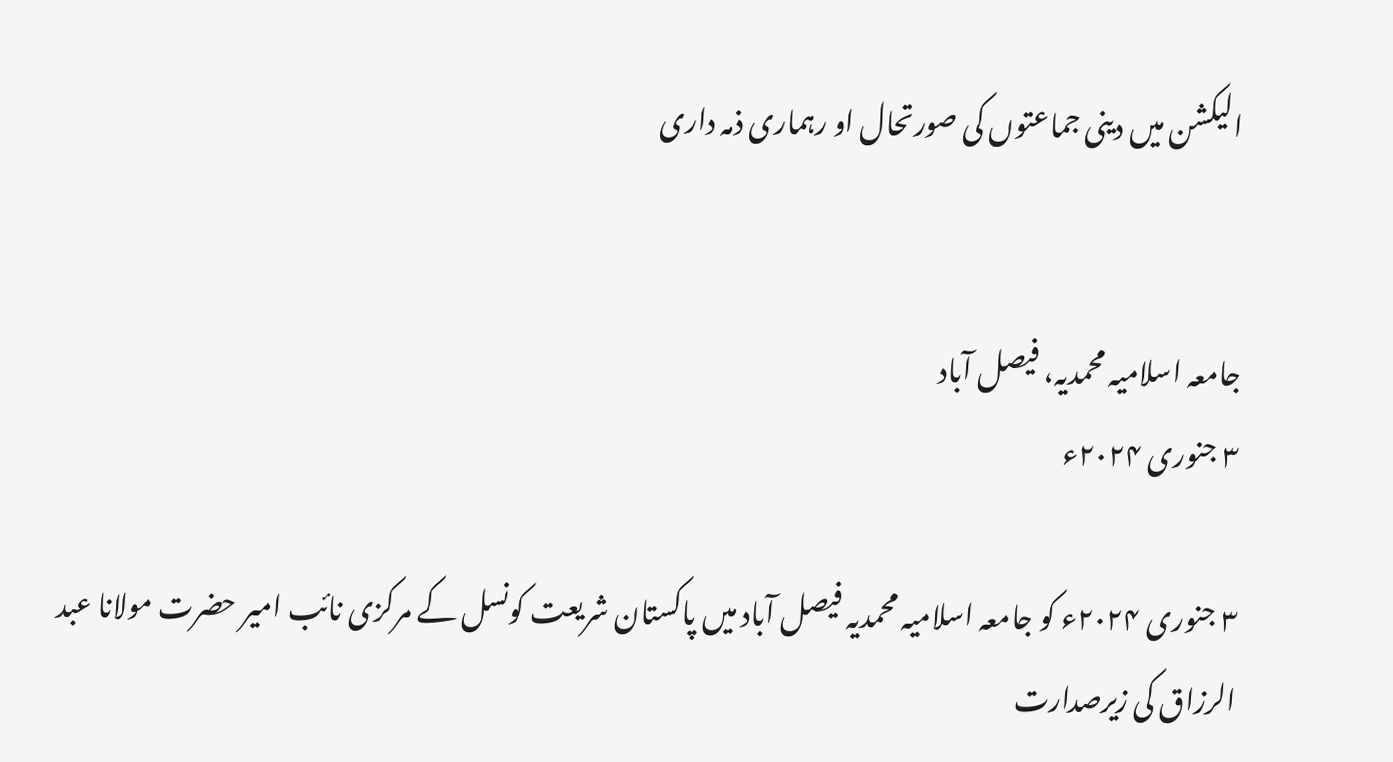الیکشن میں دینی جماعتوں کی صورتحال او رہماری ذمہ داری


جامعہ اسلامیہ محمدیہ، فیصل آباد
۳ جنوری ۲۰۲۴ء

۳ جنوری ۲۰۲۴ء کو جامعہ اسلامیہ محمدیہ فیصل آباد میں پاکستان شریعت کونسل کے مرکزی نائب امیر حضرت مولانا عبد الرزاق کی زیرصدارت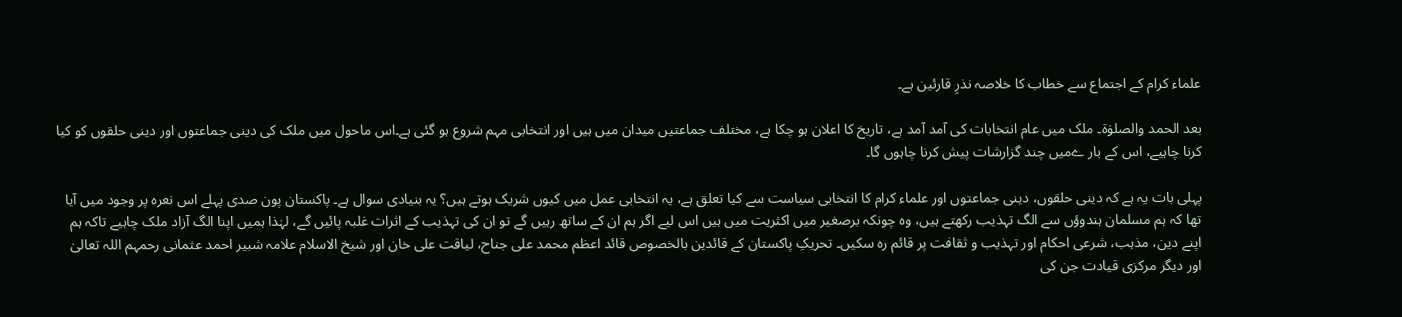علماء کرام کے اجتماع سے خطاب کا خلاصہ نذرِ قارئین ہے۔

بعد الحمد والصلوٰۃ۔ ملک میں عام انتخابات کی آمد آمد ہے، تاریخ کا اعلان ہو چکا ہے، مختلف جماعتیں میدان میں ہیں اور انتخابی مہم شروع ہو گئی ہے۔اس ماحول میں ملک کی دینی جماعتوں اور دینی حلقوں کو کیا کرنا چاہیے، اس کے بار ےمیں چند گزارشات پیش کرنا چاہوں گا۔

پہلی بات یہ ہے کہ دینی حلقوں، دینی جماعتوں اور علماء کرام کا انتخابی سیاست سے کیا تعلق ہے، یہ انتخابی عمل میں کیوں شریک ہوتے ہیں؟ یہ بنیادی سوال ہے۔ پاکستان پون صدی پہلے اس نعرہ پر وجود میں آیا تھا کہ ہم مسلمان ہندوؤں سے الگ تہذیب رکھتے ہیں، وہ چونکہ برصغیر میں اکثریت میں ہیں اس لیے اگر ہم ان کے ساتھ رہیں گے تو ان کی تہذیب کے اثرات غلبہ پائیں گے، لہٰذا ہمیں اپنا الگ آزاد ملک چاہیے تاکہ ہم اپنے دین، مذہب، شرعی احکام اور تہذیب و ثقافت پر قائم رہ سکیں۔ تحریکِ پاکستان کے قائدین بالخصوص قائد اعظم محمد علی جناح، لیاقت علی خان اور شیخ الاسلام علامہ شبیر احمد عثمانی رحمہم اللہ تعالیٰ اور دیگر مرکزی قیادت جن کی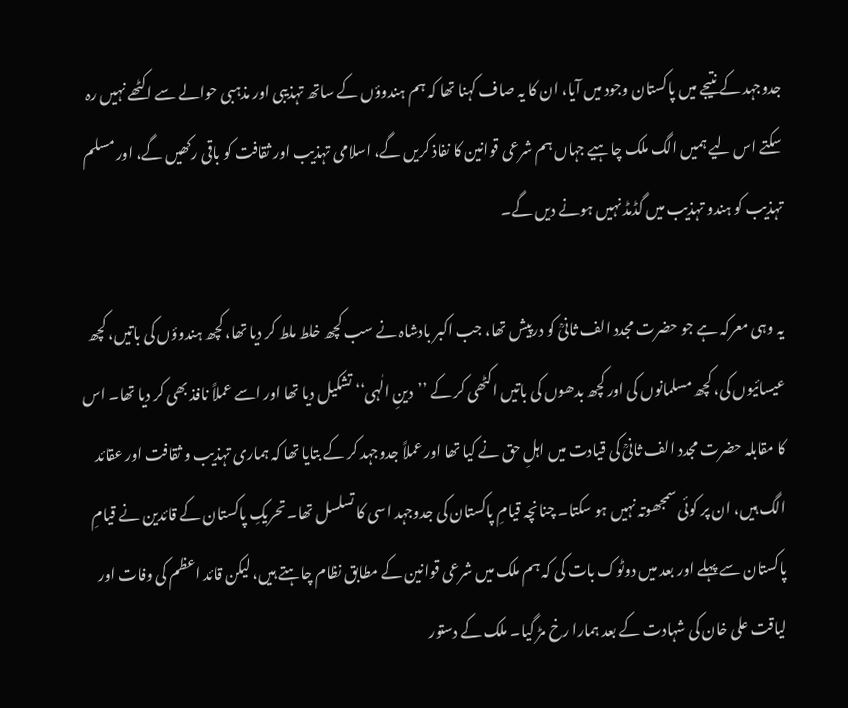جدوجہد کے نتیجے میں پاکستان وجود میں آیا، ان کا یہ صاف کہنا تھا کہ ہم ہندوؤں کے ساتھ تہذیبی اور مذہبی حوالے سے اکٹھے نہیں رہ سکتے اس لیے ہمیں الگ ملک چاہیے جہاں ہم شرعی قوانین کا نفاذ کریں گے، اسلامی تہذیب اور ثقافت کو باقی رکھیں گے، اور مسلم تہذیب کو ہندو تہذیب میں گڈمڈ نہیں ہونے دیں گے۔

یہ وہی معرکہ ہے جو حضرت مجدد الف ثانیؒ کو درپیش تھا، جب اکبر بادشاہ نے سب کچھ خلط ملط کر دیا تھا، کچھ ہندوؤں کی باتیں، کچھ عیسائیوں کی، کچھ مسلمانوں کی اور کچھ بدھوں کی باتیں اکٹھی کر کے ’’دینِ الٰہی‘‘ تشکیل دیا تھا اور اسے عملاً‌ نافذ بھی کر دیا تھا۔ اس کا مقابلہ حضرت مجدد الف ثانیؒ کی قیادت میں اہلِ حق نے کیا تھا اور عملاً‌ جدوجہد کر کے بتایا تھا کہ ہماری تہذیب و ثقافت اور عقائد الگ ہیں، ان پر کوئی سمجھوتہ نہیں ہو سکتا۔ چنانچہ قیامِ پاکستان کی جدوجہد اسی کا تسلسل تھا۔ تحریکِ پاکستان کے قائدین نے قیامِ پاکستان سے پہلے اور بعد میں دوٹوک بات کی کہ ہم ملک میں شرعی قوانین کے مطابق نظام چاہتے ہیں، لیکن قائد اعظم کی وفات اور لیاقت علی خان کی شہادت کے بعد ہمارا رخ مڑ گیا۔ ملک کے دستور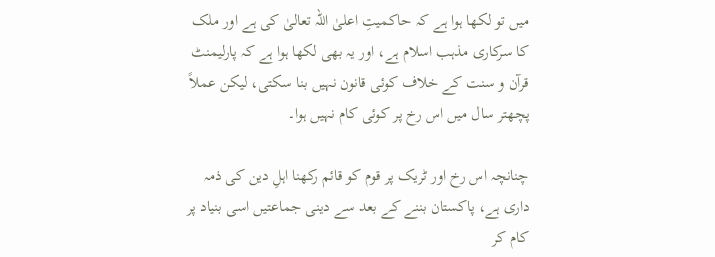میں تو لکھا ہوا ہے کہ حاکمیتِ اعلیٰ اللہ تعالیٰ کی ہے اور ملک کا سرکاری مذہب اسلام ہے، اور یہ بھی لکھا ہوا ہے کہ پارلیمنٹ قرآن و سنت کے خلاف کوئی قانون نہیں بنا سکتی، لیکن عملاً‌ پچھتر سال میں اس رخ پر کوئی کام نہیں ہوا۔

چنانچہ اس رخ اور ٹریک پر قوم کو قائم رکھنا اہلِ دین کی ذمہ داری ہے، پاکستان بننے کے بعد سے دینی جماعتیں اسی بنیاد پر کام کر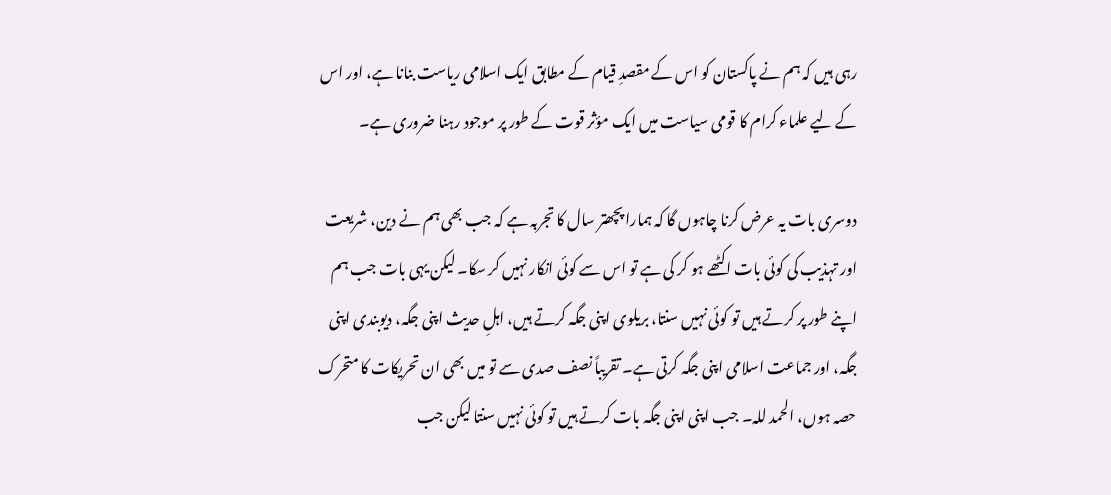رہی ہیں کہ ہم نے پاکستان کو اس کے مقصدِ قیام کے مطابق ایک اسلامی ریاست بنانا ہے، اور اس کے لیے علماء کرام کا قومی سیاست میں ایک مؤثر قوت کے طور پر موجود رہنا ضروری ہے۔

دوسری بات یہ عرض کرنا چاہوں گا کہ ہمارا پچھتر سال کا تجربہ ہے کہ جب بھی ہم نے دین، شریعت اور تہذیب کی کوئی بات اکٹھے ہو کر کی ہے تو اس سے کوئی انکار نہیں کر سکا۔ لیکن یہی بات جب ہم اپنے طور پر کرتے ہیں تو کوئی نہیں سنتا، بریلوی اپنی جگہ کرتے ہیں، اہلِ حدیث اپنی جگہ، دیوبندی اپنی جگہ، اور جماعت اسلامی اپنی جگہ کرتی ہے۔ تقریباً‌ نصف صدی سے تو میں بھی ان تحریکات کا متحرک حصہ ہوں، الحمد للہ۔ جب اپنی اپنی جگہ بات کرتے ہیں تو کوئی نہیں سنتا لیکن جب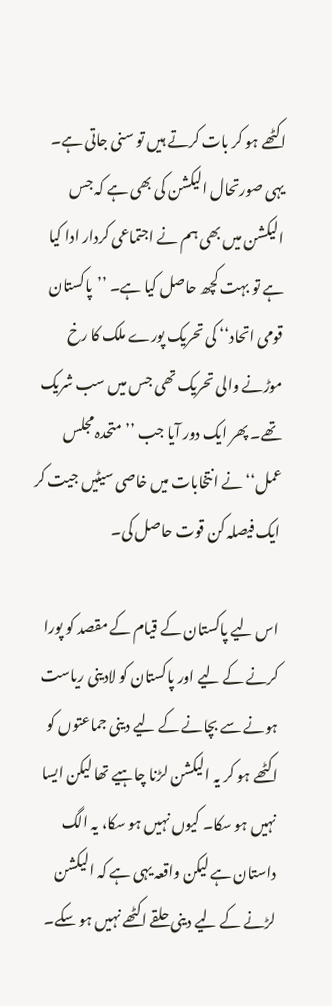اکٹھے ہو کر بات کرتے ہیں تو سنی جاتی ہے۔ یہی صورتحال الیکشن کی بھی ہے کہ جس الیکشن میں بھی ہم نے اجتماعی کردار ادا کیا ہے تو بہت کچھ حاصل کیا ہے۔ ’’پاکستان قومی اتحاد‘‘ کی تحریک پورے ملک کا رخ موڑنے والی تحریک تھی جس میں سب شریک تھے۔ پھر ایک دور آیا جب ’’متحدہ مجلس عمل‘‘ نے انتخابات میں خاصی سیٹیں جیت کر ایک فیصلہ کن قوت حاصل کی۔

اس لیے پاکستان کے قیام کے مقصد کو پورا کرنے کے لیے اور پاکستان کو لادینی ریاست ہونے سے بچانے کے لیے دینی جماعتوں کو اکٹھے ہو کر یہ الیکشن لڑنا چاہیے تھا لیکن ایسا نہیں ہو سکا۔ کیوں نہیں ہو سکا، یہ الگ داستان ہے لیکن واقعہ یہی ہے کہ الیکشن لڑنے کے لیے دینی حلقے اکٹھے نہیں ہو سکے۔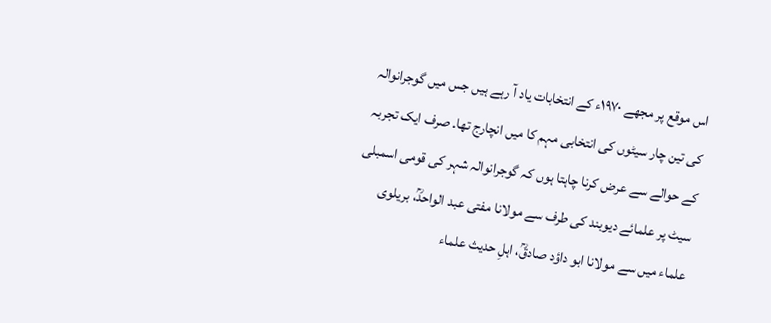اس موقع پر مجھے ۱۹۷۰ء کے انتخابات یاد آ رہے ہیں جس میں گوجرانوالہ کی تین چار سیٹوں کی انتخابی مہم کا میں انچارج تھا۔ صرف ایک تجربہ کے حوالے سے عرض کرنا چاہتا ہوں کہ گوجرانوالہ شہر کی قومی اسمبلی سیٹ پر علمائے دیوبند کی طرف سے مولانا مفتی عبد الواحدؒ، بریلوی علماء میں سے مولانا ابو داؤد صادقؒ، اہلِ حدیث علماء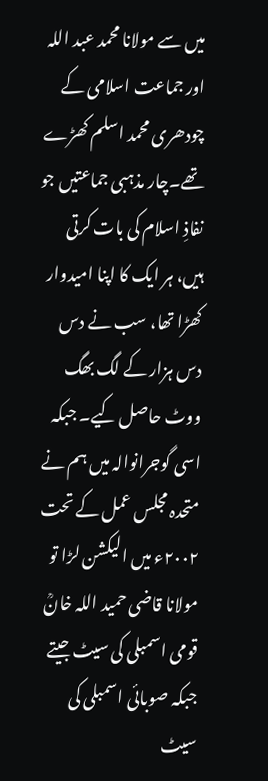میں سے مولانا محمد عبد اللہ اور جماعت اسلامی کے چودھری محمد اسلم کھڑے تھے۔چار مذہبی جماعتیں جو نفاذِ اسلام کی بات کرتی ہیں، ہر ایک کا اپنا امیدوار کھڑا تھا، سب نے دس دس ہزار کے لگ بھگ ووٹ حاصل کیے۔ جبکہ اسی گوجرانوالہ میں ہم نے متحدہ مجلس عمل کے تحت ۲۰۰۲ء میں الیکشن لڑا تو مولانا قاضی حمید اللہ خانؒ قومی اسمبلی کی سیٹ جیتے جبکہ صوبائی اسمبلی کی سیٹ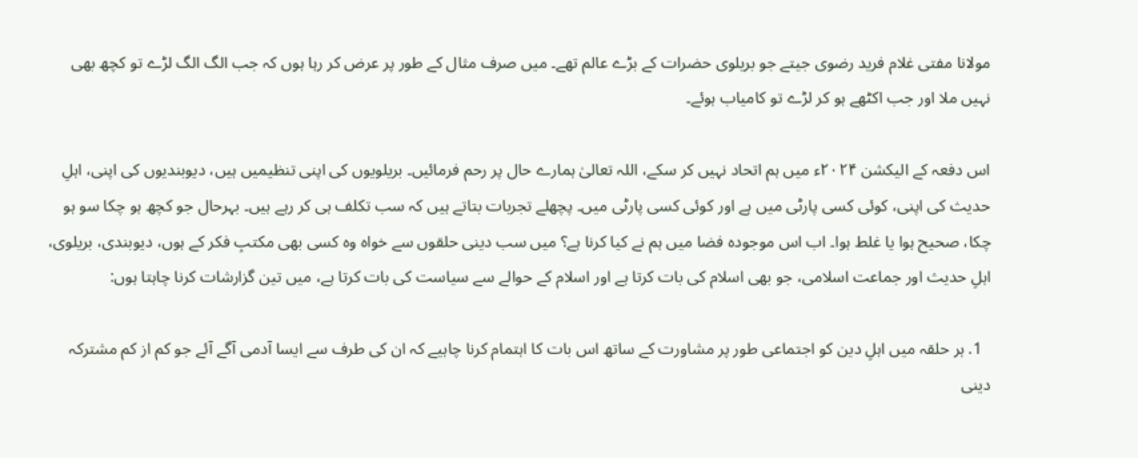مولانا مفتی غلام فرید رضوی جیتے جو بریلوی حضرات کے بڑے عالم تھے۔ میں صرف مثال کے طور پر عرض کر رہا ہوں کہ جب الگ الگ لڑے تو کچھ بھی نہیں ملا اور جب اکٹھے ہو کر لڑے تو کامیاب ہوئے۔

اس دفعہ کے الیکشن ۲۰۲۴ء میں ہم اتحاد نہیں کر سکے، اللہ تعالیٰ ہمارے حال پر رحم فرمائیں۔ بریلویوں کی اپنی تنظیمیں ہیں، دیوبندیوں کی اپنی، اہلِ حدیث کی اپنی، کوئی کسی پارٹی میں ہے اور کوئی کسی پارٹی میں۔ پچھلے تجربات بتاتے ہیں کہ سب تکلف ہی کر رہے ہیں۔ بہرحال جو کچھ ہو چکا سو ہو چکا، صحیح ہوا یا غلط ہوا۔ اب اس موجودہ فضا میں ہم نے کیا کرنا ہے؟ میں سب دینی حلقوں سے خواہ وہ کسی بھی مکتبِ فکر کے ہوں، دیوبندی، بریلوی، اہلِ حدیث اور جماعت اسلامی، جو بھی اسلام کی بات کرتا ہے اور اسلام کے حوالے سے سیاست کی بات کرتا ہے، میں تین گزارشات کرنا چاہتا ہوں:

  1. ہر حلقہ میں اہلِ دین کو اجتماعی طور پر مشاورت کے ساتھ اس بات کا اہتمام کرنا چاہیے کہ ان کی طرف سے ایسا آدمی آگے آئے جو کم از کم مشترکہ دینی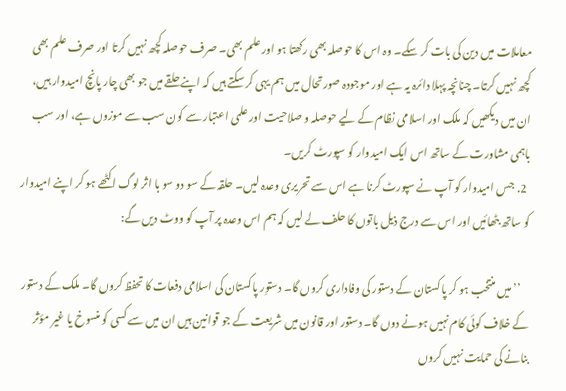معاملات میں دین کی بات کر سکے۔ وہ اس کا حوصلہ بھی رکھتا ہو اور علم بھی۔ صرف حوصلہ کچھ نہیں کرتا اور صرف علم بھی کچھ نہیں کرتا۔ چنانچہ پہلا دائرہ یہ ہے اور موجودہ صورتحال میں ہم یہی کر سکتے ہیں کہ اپنے حلقے میں جو بھی چار پانچ امیدوار ہیں، ان میں دیکھیں کہ ملک اور اسلامی نظام کے لیے حوصلہ و صلاحیت اور علمی اعتبار سے کون سب سے موزوں ہے، اور سب باہمی مشاورت کے ساتھ اس ایک امیدوار کو سپورٹ کریں۔
  2. جس امیدوار کو آپ نے سپورٹ کرنا ہے اس سے تحریری وعدہ لیں۔ حلقہ کے سو دو سو با اثر لوگ اکٹھے ہو کر اپنے امیدوار کو ساتھ بٹھائیں اور اس سے درج ذیل باتوں کا حلف لے لیں کہ ہم اس وعدہ پر آپ کو ووٹ دیں گے:

    ’’میں منتخب ہو کر پاکستان کے دستور کی وفاداری کروں گا۔ دستوِر پاکستان کی اسلامی دفعات کا تحفظ کروں گا۔ ملک کے دستور کے خلاف کوئی کام نہیں ہونے دوں گا۔ دستور اور قانون میں شریعت کے جو قوانین ہیں ان میں سے کسی کو منسوخ یا غیر مؤثر بنانے کی حمایت نہیں کروں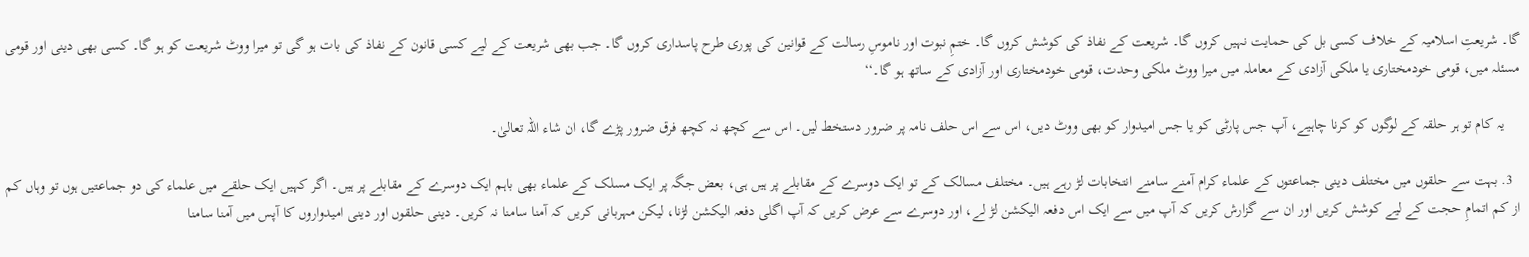گا۔ شریعتِ اسلامیہ کے خلاف کسی بل کی حمایت نہیں کروں گا۔ شریعت کے نفاذ کی کوشش کروں گا۔ ختمِ نبوت اور ناموسِ رسالت کے قوانین کی پوری طرح پاسداری کروں گا۔ جب بھی شریعت کے لیے کسی قانون کے نفاذ کی بات ہو گی تو میرا ووٹ شریعت کو ہو گا۔ کسی بھی دینی اور قومی مسئلہ میں، قومی خودمختاری یا ملکی آزادی کے معاملہ میں میرا ووٹ ملکی وحدت، قومی خودمختاری اور آزادی کے ساتھ ہو گا۔‘‘

    یہ کام تو ہر حلقہ کے لوگوں کو کرنا چاہیے، آپ جس پارٹی کو یا جس امیدوار کو بھی ووٹ دیں، اس سے اس حلف نامہ پر ضرور دستخط لیں۔ اس سے کچھ نہ کچھ فرق ضرور پڑے گا، ان شاء اللہ تعالیٰ۔

  3. بہت سے حلقوں میں مختلف دینی جماعتوں کے علماء کرام آمنے سامنے انتخابات لڑ رہے ہیں۔ مختلف مسالک کے تو ایک دوسرے کے مقابلے پر ہیں ہی، بعض جگہ پر ایک مسلک کے علماء بھی باہم ایک دوسرے کے مقابلے پر ہیں۔ اگر کہیں ایک حلقے میں علماء کی دو جماعتیں ہوں تو وہاں کم از کم اتمامِ حجت کے لیے کوشش کریں اور ان سے گزارش کریں کہ آپ میں سے ایک اس دفعہ الیکشن لڑ لے، اور دوسرے سے عرض کریں کہ آپ اگلی دفعہ الیکشن لڑنا، لیکن مہربانی کریں کہ آمنا سامنا نہ کریں۔ دینی حلقوں اور دینی امیدواروں کا آپس میں آمنا سامنا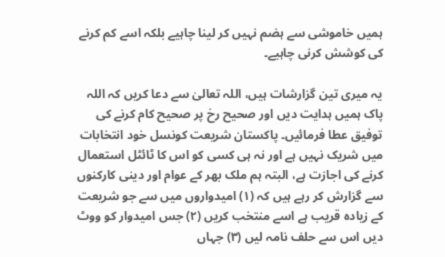ہمیں خاموشی سے ہضم نہیں کر لینا چاہیے بلکہ اسے کم کرنے کی کوشش کرنی چاہیے۔

یہ میری تین گزارشات ہیں، اللہ تعالیٰ سے دعا کریں کہ اللہ پاک ہمیں ہدایت دیں اور صحیح رخ پر صحیح کام کرنے کی توفیق عطا فرمائیں۔ پاکستان شریعت کونسل خود انتخابات میں شریک نہیں ہے اور نہ ہی کسی کو اس کا ٹائٹل استعمال کرنے کی اجازت ہے، البتہ ہم ملک بھر کے عوام اور دینی کارکنوں سے گزارش کر رہے ہیں کہ (۱) امیدواروں میں سے جو شریعت کے زیادہ قریب ہے اسے منتخب کریں (۲) جس امیدوار کو ووٹ دیں اس سے حلف نامہ لیں (۳) جہاں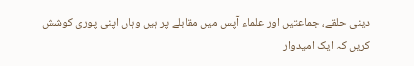دینی حلقے، جماعتیں اور علماء آپس میں مقابلے پر ہیں وہاں اپنی پوری کوشش کریں کہ ایک امیدوار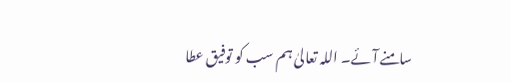سامنے آئے۔ اللہ تعالیٰ ہم سب کو توفیق عطا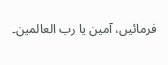فرمائیں، آمین یا رب العالمین۔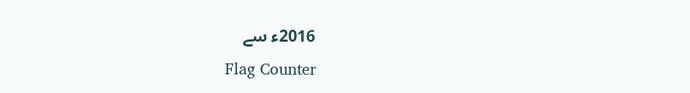2016ء سے
Flag Counter